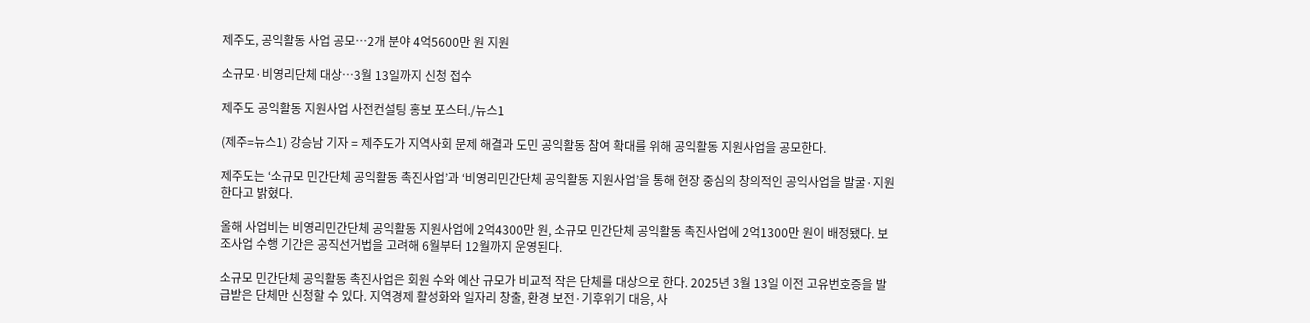제주도, 공익활동 사업 공모…2개 분야 4억5600만 원 지원

소규모·비영리단체 대상…3월 13일까지 신청 접수

제주도 공익활동 지원사업 사전컨설팅 홍보 포스터./뉴스1

(제주=뉴스1) 강승남 기자 = 제주도가 지역사회 문제 해결과 도민 공익활동 참여 확대를 위해 공익활동 지원사업을 공모한다.

제주도는 ‘소규모 민간단체 공익활동 촉진사업’과 ‘비영리민간단체 공익활동 지원사업’을 통해 현장 중심의 창의적인 공익사업을 발굴·지원한다고 밝혔다.

올해 사업비는 비영리민간단체 공익활동 지원사업에 2억4300만 원, 소규모 민간단체 공익활동 촉진사업에 2억1300만 원이 배정됐다. 보조사업 수행 기간은 공직선거법을 고려해 6월부터 12월까지 운영된다.

소규모 민간단체 공익활동 촉진사업은 회원 수와 예산 규모가 비교적 작은 단체를 대상으로 한다. 2025년 3월 13일 이전 고유번호증을 발급받은 단체만 신청할 수 있다. 지역경제 활성화와 일자리 창출, 환경 보전·기후위기 대응, 사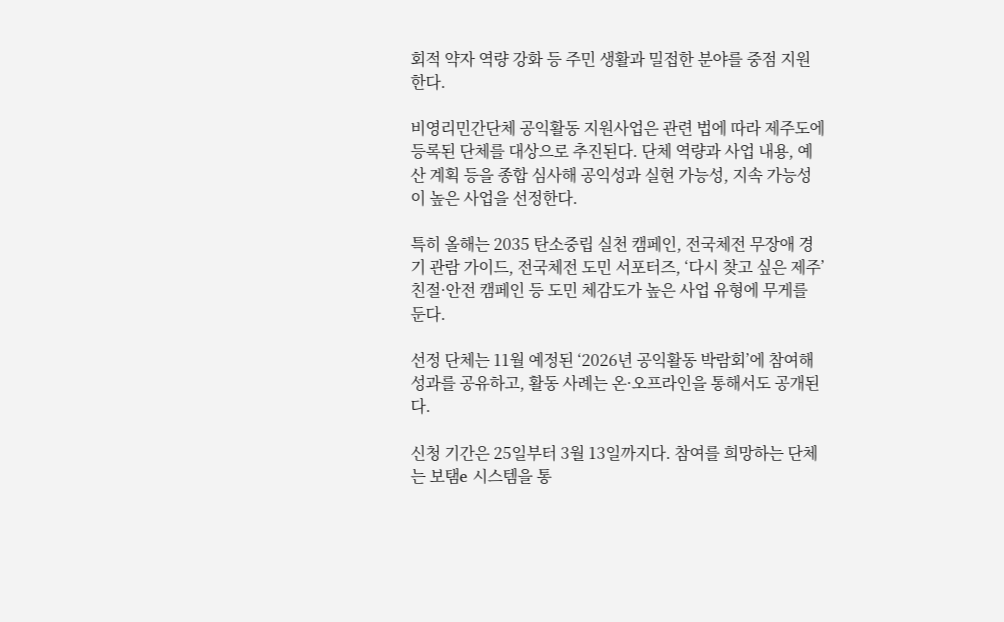회적 약자 역량 강화 등 주민 생활과 밀접한 분야를 중점 지원한다.

비영리민간단체 공익활동 지원사업은 관련 법에 따라 제주도에 등록된 단체를 대상으로 추진된다. 단체 역량과 사업 내용, 예산 계획 등을 종합 심사해 공익성과 실현 가능성, 지속 가능성이 높은 사업을 선정한다.

특히 올해는 2035 탄소중립 실천 캠페인, 전국체전 무장애 경기 관람 가이드, 전국체전 도민 서포터즈, ‘다시 찾고 싶은 제주’ 친절·안전 캠페인 등 도민 체감도가 높은 사업 유형에 무게를 둔다.

선정 단체는 11월 예정된 ‘2026년 공익활동 박람회’에 참여해 성과를 공유하고, 활동 사례는 온·오프라인을 통해서도 공개된다.

신청 기간은 25일부터 3월 13일까지다. 참여를 희망하는 단체는 보탬e 시스템을 통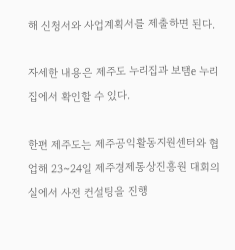해 신청서와 사업계획서를 제출하면 된다.

자세한 내용은 제주도 누리집과 보탬e 누리집에서 확인할 수 있다.

한편 제주도는 제주공익활동지원센터와 협업해 23~24일 제주경제통상진흥원 대회의실에서 사전 컨설팅을 진행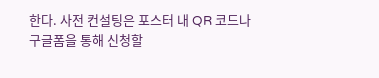한다. 사전 컨설팅은 포스터 내 QR 코드나 구글폼을 통해 신청할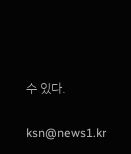수 있다.

ksn@news1.kr